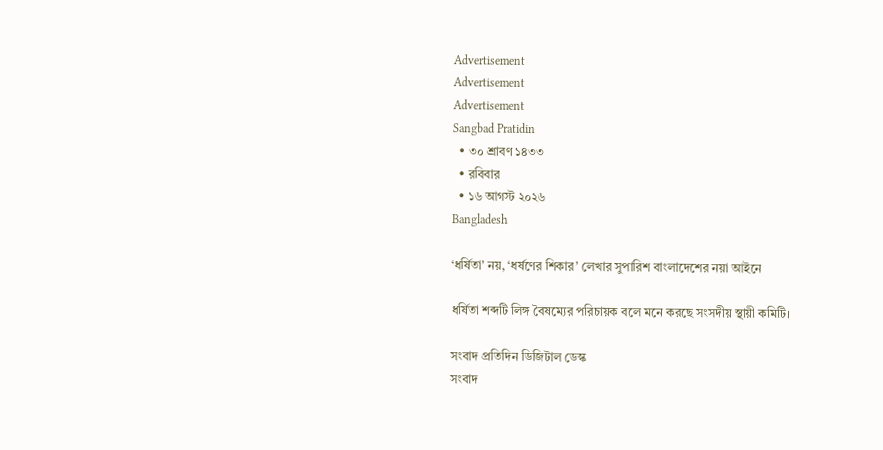Advertisement
Advertisement
Advertisement
Sangbad Pratidin
  • ৩০ শ্রাবণ ১৪৩৩
  • রবিবার
  • ১৬ আগস্ট ২০২৬
Bangladesh

‘ধর্ষিতা’ নয়, ‘ধর্ষণের শিকার’ লেখার সুপারিশ বাংলাদেশের নয়া আইনে

ধর্ষিতা শব্দটি লিঙ্গ বৈষম্যের পরিচায়ক বলে মনে করছে সংসদীয় স্থায়ী কমিটি।

সংবাদ প্রতিদিন ডিজিটাল ডেস্ক
সংবাদ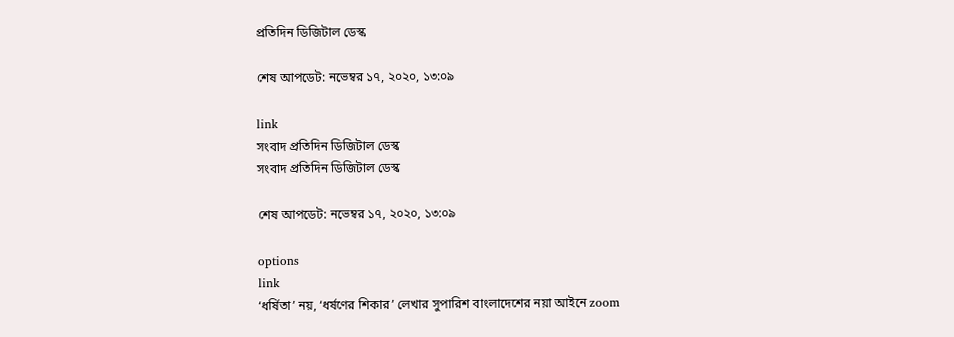প্রতিদিন ডিজিটাল ডেস্ক

শেষ আপডেট: নভেম্বর ১৭, ২০২০, ১৩:০৯

link
সংবাদ প্রতিদিন ডিজিটাল ডেস্ক
সংবাদ প্রতিদিন ডিজিটাল ডেস্ক

শেষ আপডেট: নভেম্বর ১৭, ২০২০, ১৩:০৯

options
link
‘ধর্ষিতা’ নয়, ‘ধর্ষণের শিকার’ লেখার সুপারিশ বাংলাদেশের নয়া আইনে zoom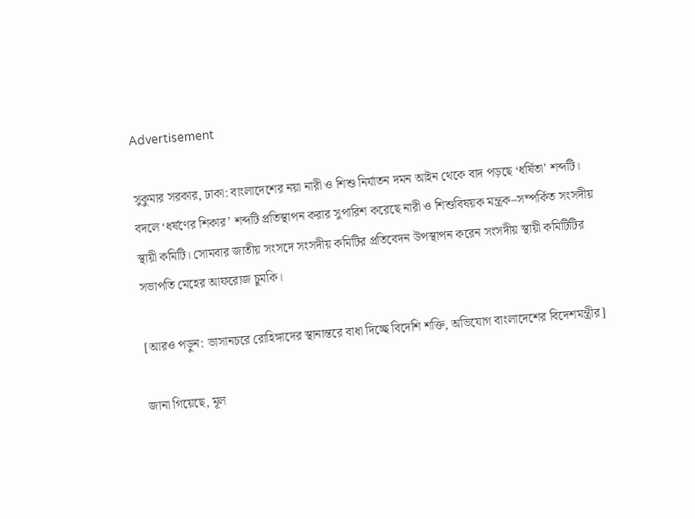Advertisement

সুকুমার সরকার, ঢাকা: বাংলাদেশের নয়া নারী ও শিশু নির্যাতন দমন আইন থেকে বাদ পড়ছে ‘ধর্ষিতা’ শব্দটি। বদলে ‘ধর্ষণের শিকার’ শব্দটি প্রতিস্থাপন করার সুপারিশ করেছে নারী ও শিশুবিষয়ক মন্ত্রক–সম্পর্কিত সংসদীয় স্থায়ী কমিটি। সোমবার জাতীয় সংসদে সংসদীয় কমিটির প্রতিবেদন উপস্থাপন করেন সংসদীয় স্থায়ী কমিটিটির সভাপতি মেহের আফরোজ চুমকি।

[আরও পড়ুন: ভাসানচরে রোহিঙ্গাদের স্থানান্তরে বাধা দিচ্ছে বিদেশি শক্তি, অভিযোগ বাংলাদেশের বিদেশমন্ত্রীর]

জানা গিয়েছে, মূল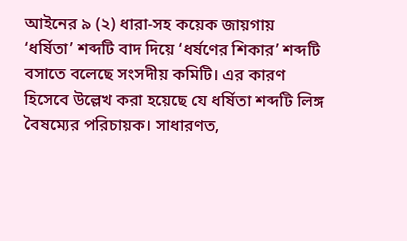আইনের ৯ (২) ধারা-সহ কয়েক জায়গায় ‘ধর্ষিতা’ শব্দটি বাদ দিয়ে ‘ধর্ষণের শিকার’ শব্দটি বসাতে বলেছে সংসদীয় কমিটি। এর কারণ হিসেবে উল্লেখ করা হয়েছে যে ধর্ষিতা শব্দটি লিঙ্গ বৈষম্যের পরিচায়ক। সাধারণত,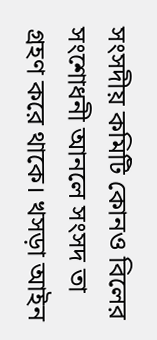সংসদীয় কমিটি কোনও বিলের সংশোধনী আনলে সংসদ তা গ্রহণ করে থাকে। খসড়া আইন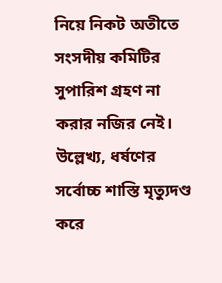নিয়ে নিকট অতীতে সংসদীয় কমিটির সুপারিশ গ্রহণ না করার নজির নেই। উল্লেখ্য, ধর্ষণের সর্বোচ্চ শাস্তি মৃত্যুদণ্ড করে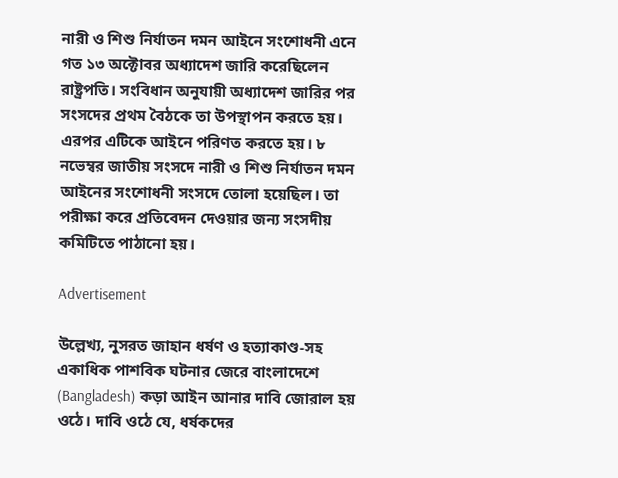নারী ও শিশু নির্যাতন দমন আইনে সংশোধনী এনে গত ১৩ অক্টোবর অধ্যাদেশ জারি করেছিলেন রাষ্ট্রপতি। সংবিধান অনুযায়ী অধ্যাদেশ জারির পর সংসদের প্রথম বৈঠকে তা উপস্থাপন করতে হয়। এরপর এটিকে আইনে পরিণত করতে হয়। ৮ নভেম্বর জাতীয় সংসদে নারী ও শিশু নির্যাতন দমন আইনের সংশোধনী সংসদে তোলা হয়েছিল। তা পরীক্ষা করে প্রতিবেদন দেওয়ার জন্য সংসদীয় কমিটিতে পাঠানো হয়।

Advertisement

উল্লেখ্য, নুসরত জাহান ধর্ষণ ও হত্যাকাণ্ড-সহ একাধিক পাশবিক ঘটনার জেরে বাংলাদেশে (Bangladesh) কড়া আইন আনার দাবি জোরাল হয় ওঠে। দাবি ওঠে যে, ধর্ষকদের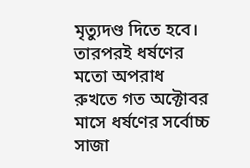মৃত্যুদণ্ড দিতে হবে। তারপরই ধর্ষণের মতো অপরাধ রুখতে গত অক্টোবর মাসে ধর্ষণের সর্বোচ্চ সাজা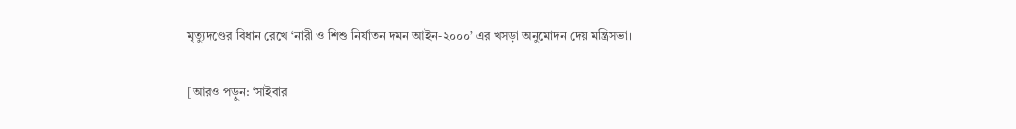মৃত্যুদণ্ডের বিধান রেখে ‘নারী ও শিশু নির্যাতন দমন আইন-২০০০’ এর খসড়া অনুমোদন দেয় মন্ত্রিসভা।

[আরও পড়ুন: ‘সাইবার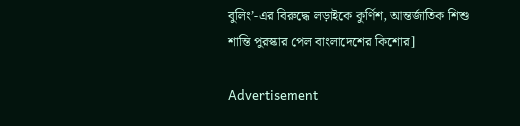বুলিং’-এর বিরুদ্ধে লড়াইকে কুর্ণিশ, আন্তর্জাতিক শিশু শান্তি পুরস্কার পেল বাংলাদেশের কিশোর]

Advertisement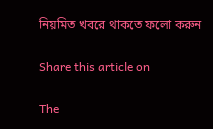নিয়মিত খবরে থাকতে ফলো করুন

Share this article on

The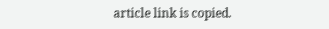article link is copied.